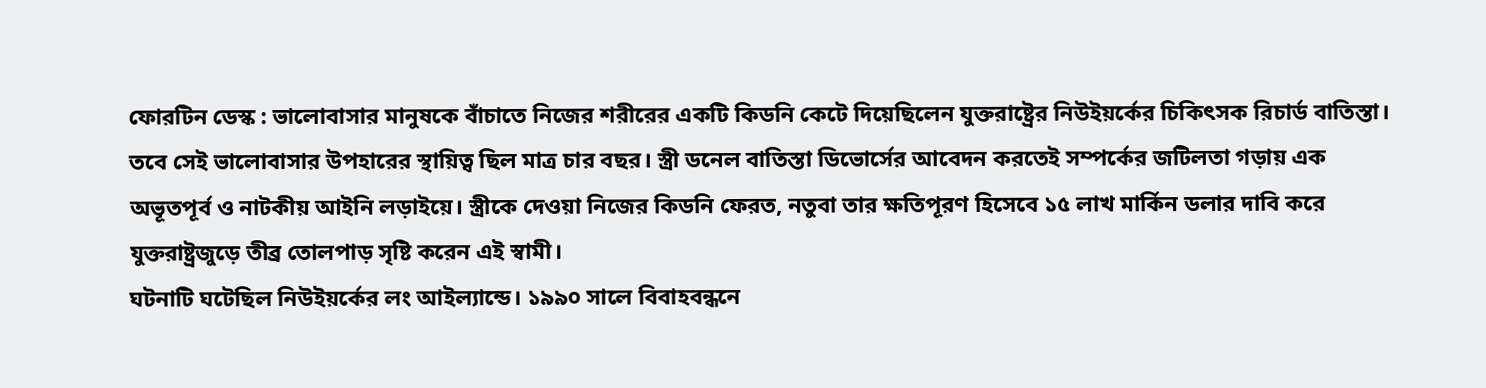ফোরটিন ডেস্ক : ভালোবাসার মানুষকে বাঁচাতে নিজের শরীরের একটি কিডনি কেটে দিয়েছিলেন যুক্তরাষ্ট্রের নিউইয়র্কের চিকিৎসক রিচার্ড বাতিস্তা। তবে সেই ভালোবাসার উপহারের স্থায়িত্ব ছিল মাত্র চার বছর। স্ত্রী ডনেল বাতিস্তা ডিভোর্সের আবেদন করতেই সম্পর্কের জটিলতা গড়ায় এক অভূতপূর্ব ও নাটকীয় আইনি লড়াইয়ে। স্ত্রীকে দেওয়া নিজের কিডনি ফেরত, নতুবা তার ক্ষতিপূরণ হিসেবে ১৫ লাখ মার্কিন ডলার দাবি করে যুক্তরাষ্ট্রজুড়ে তীব্র তোলপাড় সৃষ্টি করেন এই স্বামী।
ঘটনাটি ঘটেছিল নিউইয়র্কের লং আইল্যান্ডে। ১৯৯০ সালে বিবাহবন্ধনে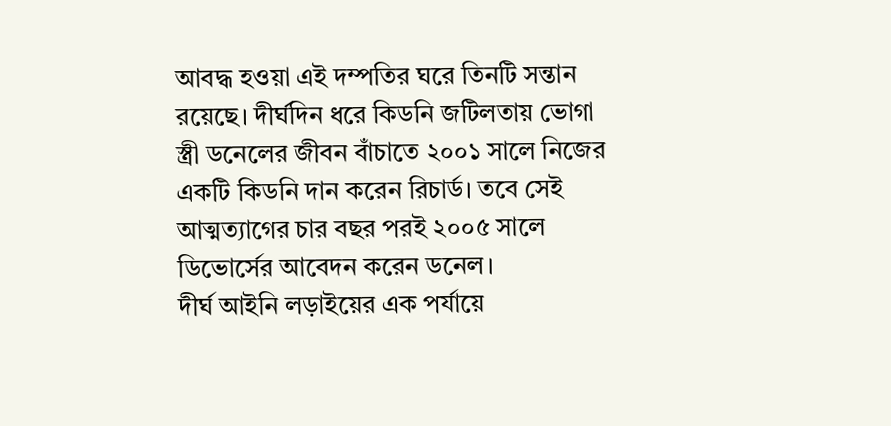আবদ্ধ হওয়া এই দম্পতির ঘরে তিনটি সন্তান রয়েছে। দীর্ঘদিন ধরে কিডনি জটিলতায় ভোগা স্ত্রী ডনেলের জীবন বাঁচাতে ২০০১ সালে নিজের একটি কিডনি দান করেন রিচার্ড। তবে সেই আত্মত্যাগের চার বছর পরই ২০০৫ সালে ডিভোর্সের আবেদন করেন ডনেল।
দীর্ঘ আইনি লড়াইয়ের এক পর্যায়ে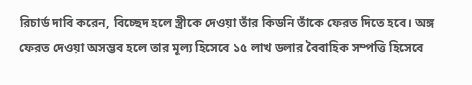রিচার্ড দাবি করেন, বিচ্ছেদ হলে স্ত্রীকে দেওয়া তাঁর কিডনি তাঁকে ফেরত দিতে হবে। অঙ্গ ফেরত দেওয়া অসম্ভব হলে তার মূল্য হিসেবে ১৫ লাখ ডলার বৈবাহিক সম্পত্তি হিসেবে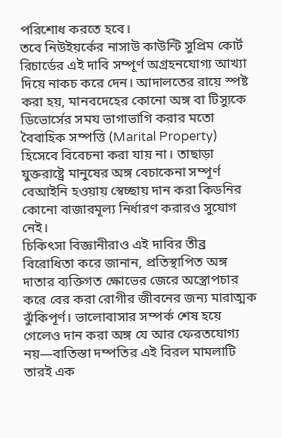পরিশোধ করতে হবে।
তবে নিউইয়র্কের নাসাউ কাউন্টি সুপ্রিম কোর্ট রিচার্ডের এই দাবি সম্পূর্ণ অগ্রহনযোগ্য আখ্যা দিয়ে নাকচ করে দেন। আদালতের রায়ে স্পষ্ট করা হয়, মানবদেহের কোনো অঙ্গ বা টিস্যুকে ডিভোর্সের সময ভাগাভাগি করার মতো বৈবাহিক সম্পত্তি (Marital Property) হিসেবে বিবেচনা করা যায় না। তাছাড়া যুক্তরাষ্ট্রে মানুষের অঙ্গ বেচাকেনা সম্পূর্ণ বেআইনি হওয়ায় স্বেচ্ছায় দান করা কিডনির কোনো বাজারমূল্য নির্ধারণ করারও সুযোগ নেই।
চিকিৎসা বিজ্ঞানীরাও এই দাবির তীব্র বিরোধিতা করে জানান, প্রতিস্থাপিত অঙ্গ দাতার ব্যক্তিগত ক্ষোভের জেরে অস্ত্রোপচার করে বের করা রোগীর জীবনের জন্য মারাত্মক ঝুঁকিপূর্ণ। ভালোবাসার সম্পর্ক শেষ হয়ে গেলেও দান করা অঙ্গ যে আর ফেরতযোগ্য নয়—বাতিস্তা দম্পতির এই বিরল মামলাটি তারই এক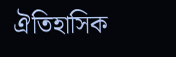ঐতিহাসিক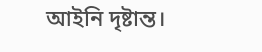আইনি দৃষ্টান্ত।